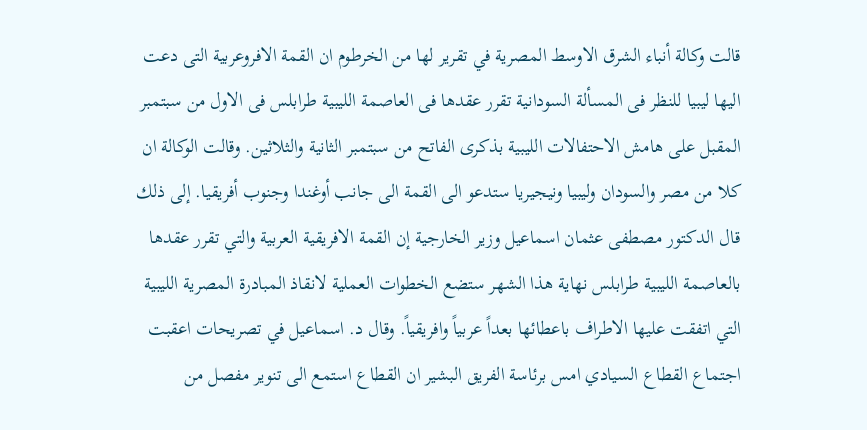قالت وكالة أنباء الشرق الاوسط المصرية في تقرير لها من الخرطوم ان القمة الافروعربية التى دعت اليها ليبيا للنظر فى المسألة السودانية تقرر عقدها فى العاصمة الليبية طرابلس فى الاول من سبتمبر المقبل على هامش الاحتفالات الليبية بذكرى الفاتح من سبتمبر الثانية والثلاثين. وقالت الوكالة ان كلا من مصر والسودان وليبيا ونيجيريا ستدعو الى القمة الى جانب أوغندا وجنوب أفريقيا. إلى ذلك قال الدكتور مصطفى عثمان اسماعيل وزير الخارجية إن القمة الافريقية العربية والتي تقرر عقدها بالعاصمة الليبية طرابلس نهاية هذا الشهر ستضع الخطوات العملية لانقاذ المبادرة المصرية الليبية التي اتفقت عليها الاطراف باعطائها بعداً عربياً وافريقياً. وقال د. اسماعيل في تصريحات اعقبت اجتماع القطاع السيادي امس برئاسة الفريق البشير ان القطاع استمع الى تنوير مفصل من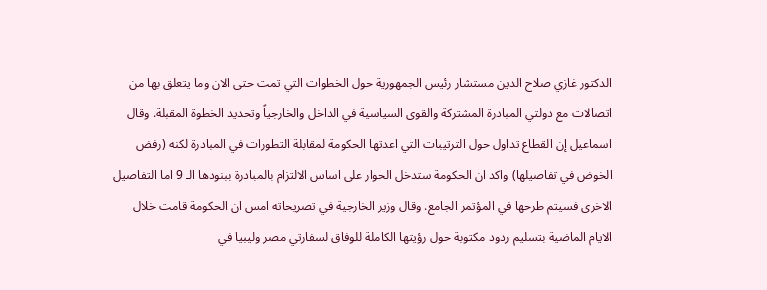الدكتور غازي صلاح الدين مستشار رئيس الجمهورية حول الخطوات التي تمت حتى الان وما يتعلق بها من اتصالات مع دولتي المبادرة المشتركة والقوى السياسية في الداخل والخارجياً وتحديد الخطوة المقبلة. وقال اسماعيل إن القطاع تداول حول الترتيبات التي اعدتها الحكومة لمقابلة التطورات في المبادرة لكنه (رفض الخوض في تفاصيلها) واكد ان الحكومة ستدخل الحوار على اساس الالتزام بالمبادرة ببنودها الـ 9 اما التفاصيل الاخرى فسيتم طرحها في المؤتمر الجامع. وقال وزير الخارجية في تصريحاته امس ان الحكومة قامت خلال الايام الماضية بتسليم ردود مكتوبة حول رؤيتها الكاملة للوفاق لسفارتي مصر وليبيا في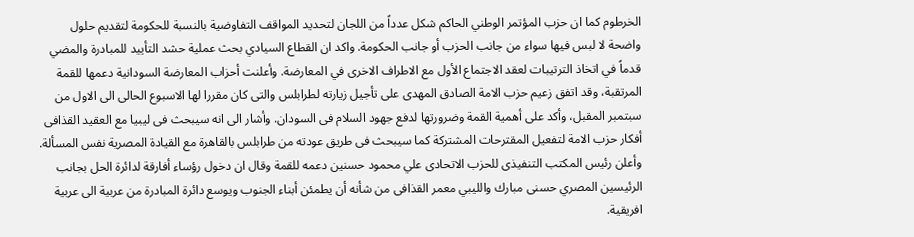الخرطوم كما ان حزب المؤتمر الوطني الحاكم شكل عدداً من اللجان لتحديد المواقف التفاوضية بالنسبة للحكومة لتقديم حلول واضحة لا لبس فيها سواء من جانب الحزب أو جانب الحكومة. واكد ان القطاع السيادي بحث عملية حشد التأييد للمبادرة والمضي قدماً في اتخاذ الترتيبات لعقد الاجتماع الأول مع الاطراف الاخرى في المعارضة. وأعلنت أحزاب المعارضة السودانية دعمها للقمة المرتقبة، وقد اتفق زعيم حزب الامة الصادق المهدى على تأجيل زيارته لطرابلس والتى كان مقررا لها الاسبوع الحالى الى الاول من سبتمبر المقبل، وأكد على أهمية القمة وضرورتها لدفع جهود السلام فى السودان. وأشار الى انه سيبحث فى ليبيا مع العقيد القذافى أفكار حزب الامة لتفعيل المقترحات المشتركة كما سيبحث فى طريق عودته من طرابلس بالقاهرة مع القيادة المصرية نفس المسألة. وأعلن رئيس المكتب التنفيذى للحزب الاتحادى علي محمود حسنين دعمه للقمة وقال ان دخول رؤساء أفارقة لدائرة الحل بجانب الرئيسين المصري حسنى مبارك والليبي معمر القذافى من شأنه أن يطمئن أبناء الجنوب ويوسع دائرة المبادرة من عربية الى عربية افريقية.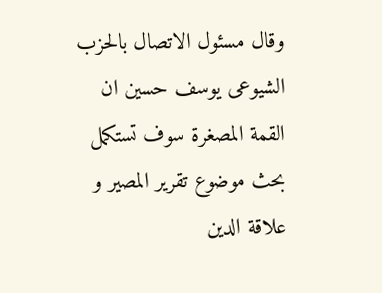وقال مسئول الاتصال بالحزب الشيوعى يوسف حسين ان القمة المصغرة سوف تستكمل بحث موضوع تقرير المصير و علاقة الدين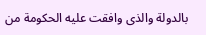بالدولة والذى وافقت عليه الحكومة من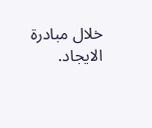خلال مبادرة الايجاد.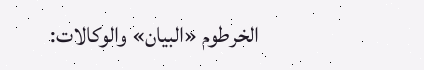الخرطوم «البيان» والوكالات: